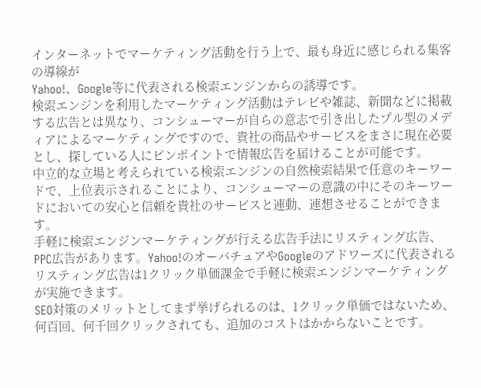インターネットでマーケティング活動を行う上で、最も身近に感じられる集客の導線が
Yahoo!、Google等に代表される検索エンジンからの誘導です。
検索エンジンを利用したマーケティング活動はテレビや雑誌、新聞などに掲載する広告とは異なり、コンシューマーが自らの意志で引き出したプル型のメディアによるマーケティングですので、貴社の商品やサービスをまさに現在必要とし、探している人にピンポイントで情報広告を届けることが可能です。
中立的な立場と考えられている検索エンジンの自然検索結果で任意のキーワードで、上位表示されることにより、コンシューマーの意識の中にそのキーワードにおいての安心と信頼を貴社のサービスと連動、連想させることができます。
手軽に検索エンジンマーケティングが行える広告手法にリスティング広告、PPC広告があります。Yahoo!のオーバチュアやGoogleのアドワーズに代表されるリスティング広告は1クリック単価課金で手軽に検索エンジンマーケティングが実施できます。
SEO対策のメリットとしてまず挙げられるのは、1クリック単価ではないため、何百回、何千回クリックされても、追加のコストはかからないことです。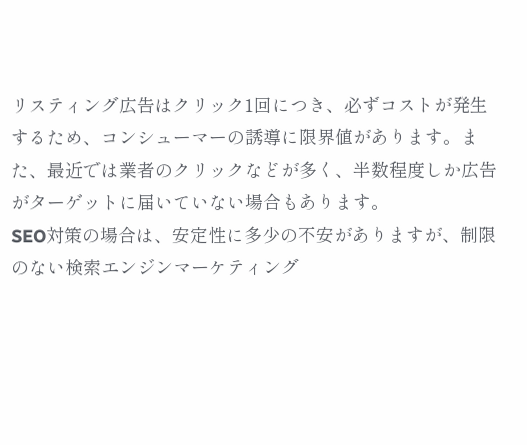リスティング広告はクリック1回につき、必ずコストが発生するため、コンシューマーの誘導に限界値があります。また、最近では業者のクリックなどが多く、半数程度しか広告がターゲットに届いていない場合もあります。
SEO対策の場合は、安定性に多少の不安がありますが、制限のない検索エンジンマーケティング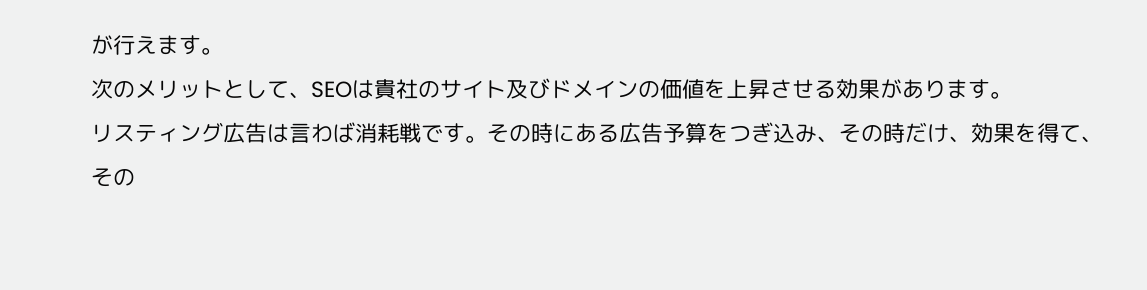が行えます。
次のメリットとして、SEOは貴社のサイト及びドメインの価値を上昇させる効果があります。
リスティング広告は言わば消耗戦です。その時にある広告予算をつぎ込み、その時だけ、効果を得て、その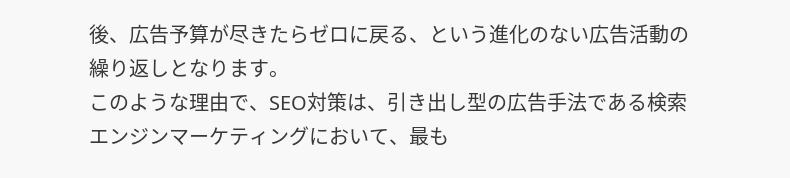後、広告予算が尽きたらゼロに戻る、という進化のない広告活動の繰り返しとなります。
このような理由で、SEO対策は、引き出し型の広告手法である検索エンジンマーケティングにおいて、最も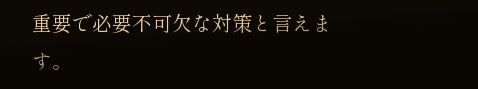重要で必要不可欠な対策と言えます。